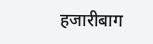हजारीबाग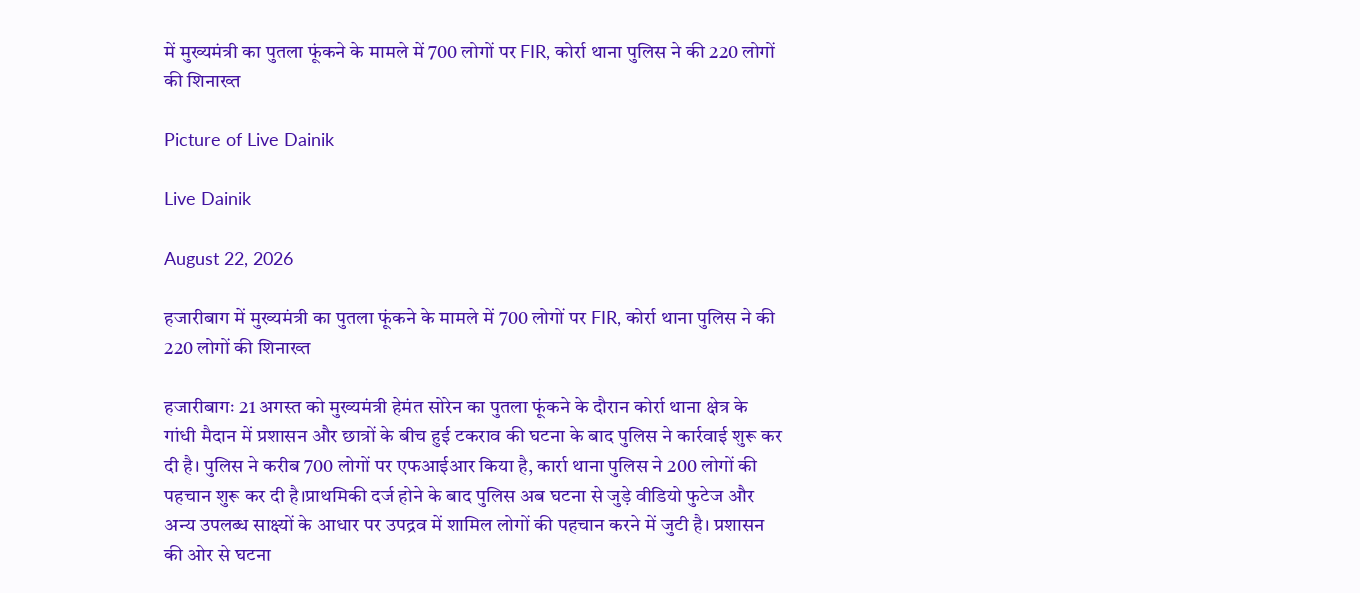में मुख्यमंत्री का पुतला फूंकने के मामले में 700 लोगों पर FIR, कोर्रा थाना पुलिस ने की 220 लोगों की शिनाख्त

Picture of Live Dainik

Live Dainik

August 22, 2026

हजारीबाग में मुख्यमंत्री का पुतला फूंकने के मामले में 700 लोगों पर FIR, कोर्रा थाना पुलिस ने की 220 लोगों की शिनाख्त

हजारीबागः 21 अगस्त को मुख्यमंत्री हेमंत सोरेन का पुतला फूंकने के दौरान कोर्रा थाना क्षेत्र के गांधी मैदान में प्रशासन और छात्रों के बीच हुई टकराव की घटना के बाद पुलिस ने कार्रवाई शुरू कर दी है। पुलिस ने करीब 700 लोगों पर एफआईआर किया है, कार्रा थाना पुलिस ने 200 लोगों की पहचान शुरू कर दी है।प्राथमिकी दर्ज होने के बाद पुलिस अब घटना से जुड़े वीडियो फुटेज और अन्य उपलब्ध साक्ष्यों के आधार पर उपद्रव में शामिल लोगों की पहचान करने में जुटी है। प्रशासन की ओर से घटना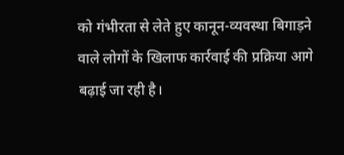को गंभीरता से लेते हुए कानून-व्यवस्था बिगाड़ने वाले लोगों के खिलाफ कार्रवाई की प्रक्रिया आगे बढ़ाई जा रही है।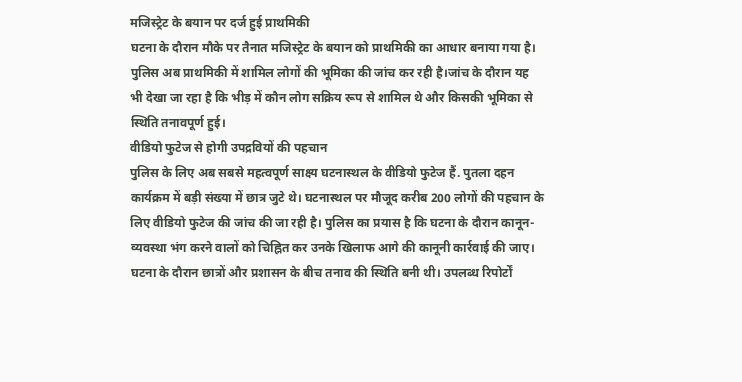मजिस्ट्रेट के बयान पर दर्ज हुई प्राथमिकी
घटना के दौरान मौके पर तैनात मजिस्ट्रेट के बयान को प्राथमिकी का आधार बनाया गया है। पुलिस अब प्राथमिकी में शामिल लोगों की भूमिका की जांच कर रही है।जांच के दौरान यह भी देखा जा रहा है कि भीड़ में कौन लोग सक्रिय रूप से शामिल थे और किसकी भूमिका से स्थिति तनावपूर्ण हुई।
वीडियो फुटेज से होगी उपद्रवियों की पहचान
पुलिस के लिए अब सबसे महत्वपूर्ण साक्ष्य घटनास्थल के वीडियो फुटेज हैं. पुतला दहन कार्यक्रम में बड़ी संख्या में छात्र जुटे थे। घटनास्थल पर मौजूद करीब 200 लोगों की पहचान के लिए वीडियो फुटेज की जांच की जा रही है। पुलिस का प्रयास है कि घटना के दौरान कानून-व्यवस्था भंग करने वालों को चिह्नित कर उनके खिलाफ आगे की कानूनी कार्रवाई की जाए। घटना के दौरान छात्रों और प्रशासन के बीच तनाव की स्थिति बनी थी। उपलब्ध रिपोर्टों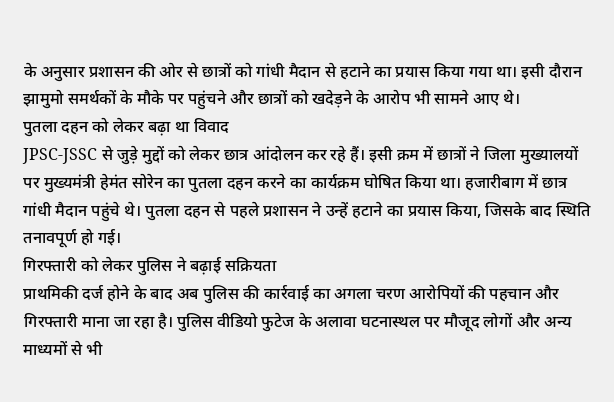के अनुसार प्रशासन की ओर से छात्रों को गांधी मैदान से हटाने का प्रयास किया गया था। इसी दौरान झामुमो समर्थकों के मौके पर पहुंचने और छात्रों को खदेड़ने के आरोप भी सामने आए थे।
पुतला दहन को लेकर बढ़ा था विवाद
JPSC-JSSC से जुड़े मुद्दों को लेकर छात्र आंदोलन कर रहे हैं। इसी क्रम में छात्रों ने जिला मुख्यालयों पर मुख्यमंत्री हेमंत सोरेन का पुतला दहन करने का कार्यक्रम घोषित किया था। हजारीबाग में छात्र गांधी मैदान पहुंचे थे। पुतला दहन से पहले प्रशासन ने उन्हें हटाने का प्रयास किया, जिसके बाद स्थिति तनावपूर्ण हो गई।
गिरफ्तारी को लेकर पुलिस ने बढ़ाई सक्रियता
प्राथमिकी दर्ज होने के बाद अब पुलिस की कार्रवाई का अगला चरण आरोपियों की पहचान और गिरफ्तारी माना जा रहा है। पुलिस वीडियो फुटेज के अलावा घटनास्थल पर मौजूद लोगों और अन्य माध्यमों से भी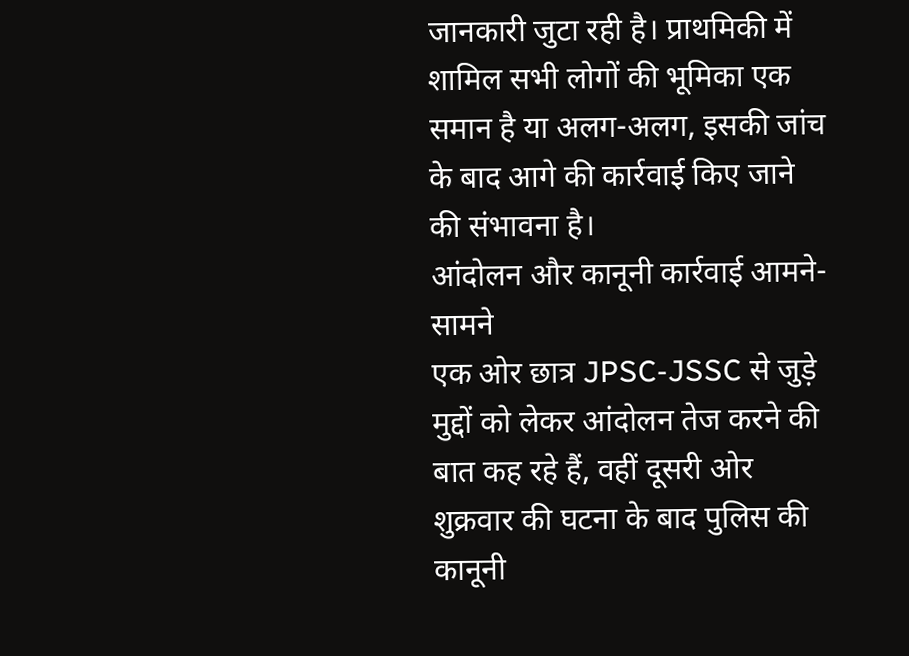जानकारी जुटा रही है। प्राथमिकी में शामिल सभी लोगों की भूमिका एक समान है या अलग-अलग, इसकी जांच के बाद आगे की कार्रवाई किए जाने की संभावना है।
आंदोलन और कानूनी कार्रवाई आमने-सामने
एक ओर छात्र JPSC-JSSC से जुड़े मुद्दों को लेकर आंदोलन तेज करने की बात कह रहे हैं, वहीं दूसरी ओर शुक्रवार की घटना के बाद पुलिस की कानूनी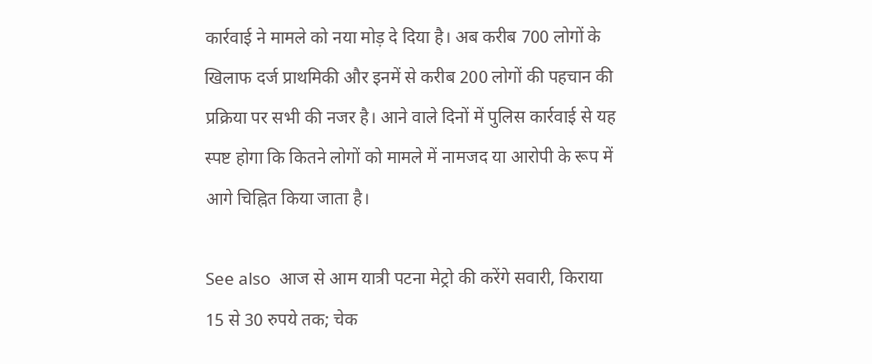कार्रवाई ने मामले को नया मोड़ दे दिया है। अब करीब 700 लोगों के खिलाफ दर्ज प्राथमिकी और इनमें से करीब 200 लोगों की पहचान की प्रक्रिया पर सभी की नजर है। आने वाले दिनों में पुलिस कार्रवाई से यह स्पष्ट होगा कि कितने लोगों को मामले में नामजद या आरोपी के रूप में आगे चिह्नित किया जाता है।

See also  आज से आम यात्री पटना मेट्रो की करेंगे सवारी, किराया 15 से 30 रुपये तक; चेक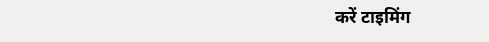करें टाइमिंग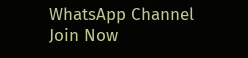WhatsApp Channel Join Now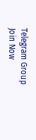Telegram Group Join Now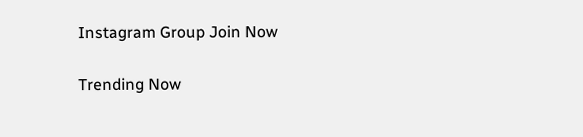Instagram Group Join Now

Trending Now